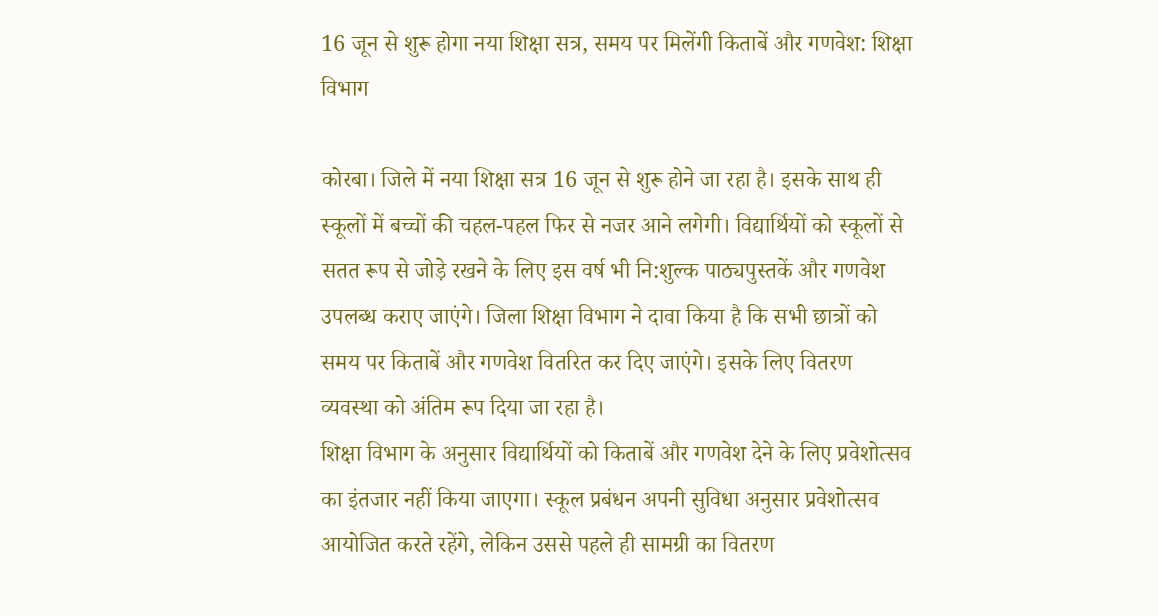16 जून से शुरू होगा नया शिक्षा सत्र, समय पर मिलेंगी किताबें और गणवेश: शिक्षा विभाग

कोरबा। जिले में नया शिक्षा सत्र 16 जून से शुरू होने जा रहा है। इसके साथ ही स्कूलों में बच्चों की चहल-पहल फिर से नजर आने लगेगी। विद्यार्थियों को स्कूलों से सतत रूप से जोड़े रखने के लिए इस वर्ष भी नि:शुल्क पाठ्यपुस्तकें और गणवेश उपलब्ध कराए जाएंगे। जिला शिक्षा विभाग ने दावा किया है कि सभी छात्रों को समय पर किताबें और गणवेश वितरित कर दिए जाएंगे। इसके लिए वितरण व्यवस्था को अंतिम रूप दिया जा रहा है।
शिक्षा विभाग के अनुसार विद्यार्थियों को किताबें और गणवेश देने के लिए प्रवेशोत्सव का इंतजार नहीं किया जाएगा। स्कूल प्रबंधन अपनी सुविधा अनुसार प्रवेशोत्सव आयोजित करते रहेंगे, लेकिन उससे पहले ही सामग्री का वितरण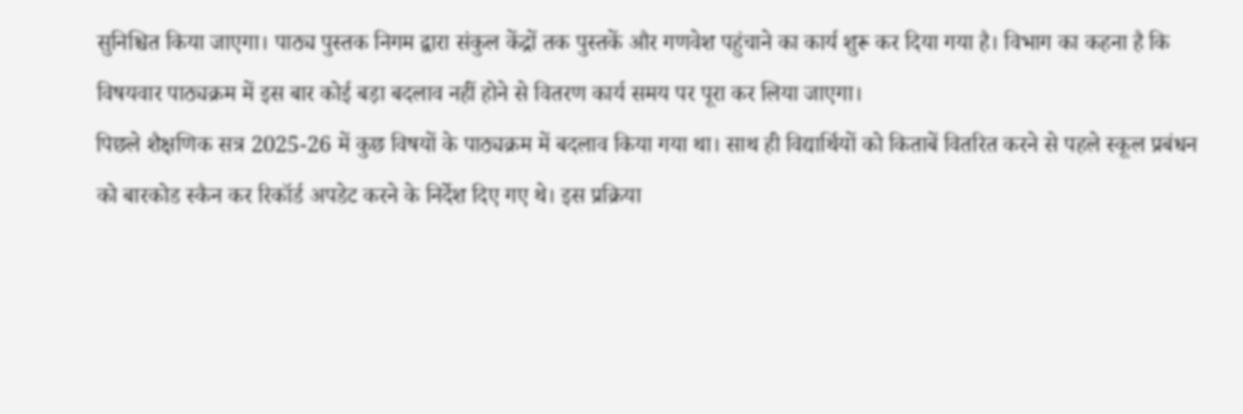सुनिश्चित किया जाएगा। पाठ्य पुस्तक निगम द्वारा संकुल केंद्रों तक पुस्तकें और गणवेश पहुंचाने का कार्य शुरू कर दिया गया है। विभाग का कहना है कि विषयवार पाठ्यक्रम में इस बार कोई बड़ा बदलाव नहीं होने से वितरण कार्य समय पर पूरा कर लिया जाएगा।
पिछले शैक्षणिक सत्र 2025-26 में कुछ विषयों के पाठ्यक्रम में बदलाव किया गया था। साथ ही विद्यार्थियों को किताबें वितरित करने से पहले स्कूल प्रबंधन को बारकोड स्कैन कर रिकॉर्ड अपडेट करने के निर्देश दिए गए थे। इस प्रक्रिया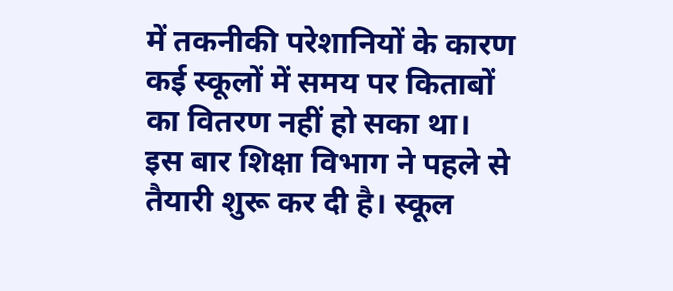में तकनीकी परेशानियों के कारण कई स्कूलों में समय पर किताबों का वितरण नहीं हो सका था।
इस बार शिक्षा विभाग ने पहले से तैयारी शुरू कर दी है। स्कूल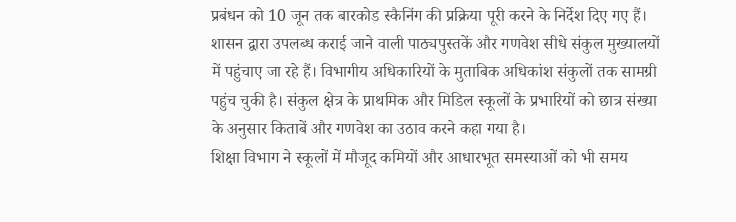प्रबंधन को 10 जून तक बारकोड स्कैनिंग की प्रक्रिया पूरी करने के निर्देश दिए गए हैं। शासन द्वारा उपलब्ध कराई जाने वाली पाठ्यपुस्तकें और गणवेश सीधे संकुल मुख्यालयों में पहुंचाए जा रहे हैं। विभागीय अधिकारियों के मुताबिक अधिकांश संकुलों तक सामग्री पहुंच चुकी है। संकुल क्षेत्र के प्राथमिक और मिडिल स्कूलों के प्रभारियों को छात्र संख्या के अनुसार किताबें और गणवेश का उठाव करने कहा गया है।
शिक्षा विभाग ने स्कूलों में मौजूद कमियों और आधारभूत समस्याओं को भी समय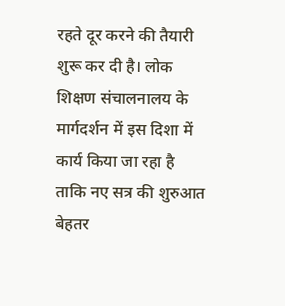रहते दूर करने की तैयारी शुरू कर दी है। लोक शिक्षण संचालनालय के मार्गदर्शन में इस दिशा में कार्य किया जा रहा है ताकि नए सत्र की शुरुआत बेहतर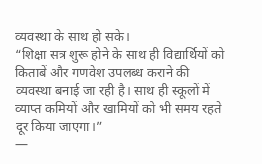व्यवस्था के साथ हो सके।
“शिक्षा सत्र शुरू होने के साथ ही विद्यार्थियों को किताबें और गणवेश उपलब्ध कराने की व्यवस्था बनाई जा रही है। साथ ही स्कूलों में व्याप्त कमियों और खामियों को भी समय रहते दूर किया जाएगा।”
—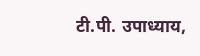टी.पी. उपाध्याय,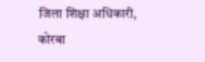जिला शिक्षा अधिकारी, कोरबा